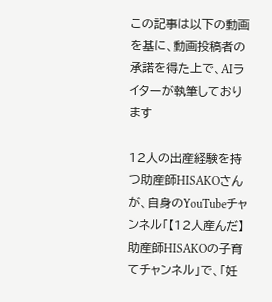この記事は以下の動画を基に、動画投稿者の承諾を得た上で、AIライターが執筆しております

12人の出産経験を持つ助産師HISAKOさんが、自身のYouTubeチャンネル「【12人産んだ】助産師HISAKOの子育てチャンネル」で、「妊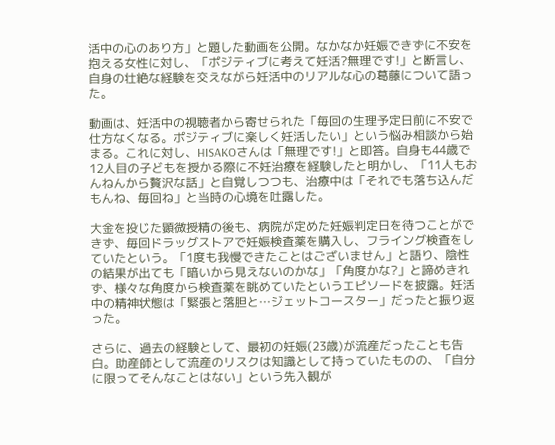活中の心のあり方」と題した動画を公開。なかなか妊娠できずに不安を抱える女性に対し、「ポジティブに考えて妊活?無理です!」と断言し、自身の壮絶な経験を交えながら妊活中のリアルな心の葛藤について語った。

動画は、妊活中の視聴者から寄せられた「毎回の生理予定日前に不安で仕方なくなる。ポジティブに楽しく妊活したい」という悩み相談から始まる。これに対し、HISAKOさんは「無理です!」と即答。自身も44歳で12人目の子どもを授かる際に不妊治療を経験したと明かし、「11人もおんねんから贅沢な話」と自覚しつつも、治療中は「それでも落ち込んだもんね、毎回ね」と当時の心境を吐露した。

大金を投じた顕微授精の後も、病院が定めた妊娠判定日を待つことができず、毎回ドラッグストアで妊娠検査薬を購入し、フライング検査をしていたという。「1度も我慢できたことはございません」と語り、陰性の結果が出ても「暗いから見えないのかな」「角度かな?」と諦めきれず、様々な角度から検査薬を眺めていたというエピソードを披露。妊活中の精神状態は「緊張と落胆と…ジェットコースター」だったと振り返った。

さらに、過去の経験として、最初の妊娠(23歳)が流産だったことも告白。助産師として流産のリスクは知識として持っていたものの、「自分に限ってそんなことはない」という先入観が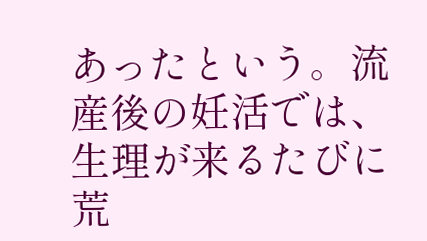あったという。流産後の妊活では、生理が来るたびに荒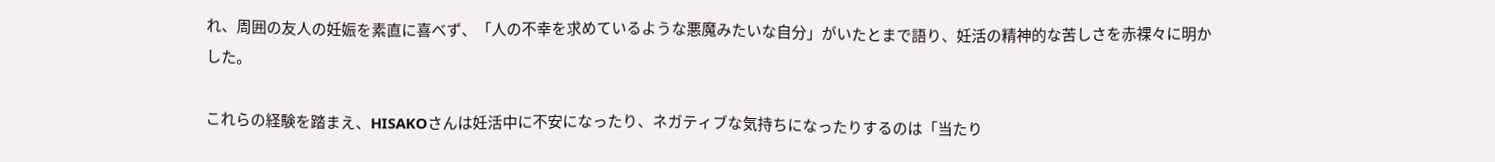れ、周囲の友人の妊娠を素直に喜べず、「人の不幸を求めているような悪魔みたいな自分」がいたとまで語り、妊活の精神的な苦しさを赤裸々に明かした。

これらの経験を踏まえ、HISAKOさんは妊活中に不安になったり、ネガティブな気持ちになったりするのは「当たり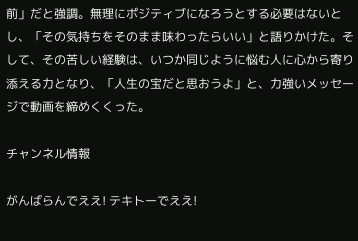前」だと強調。無理にポジティブになろうとする必要はないとし、「その気持ちをそのまま味わったらいい」と語りかけた。そして、その苦しい経験は、いつか同じように悩む人に心から寄り添える力となり、「人生の宝だと思おうよ」と、力強いメッセージで動画を締めくくった。

チャンネル情報

がんばらんでええ! テキトーでええ!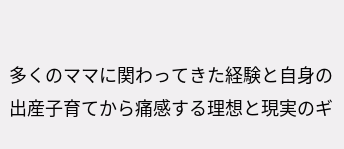多くのママに関わってきた経験と自身の出産子育てから痛感する理想と現実のギ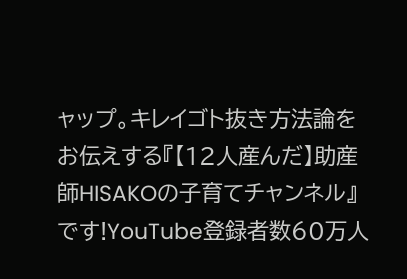ャップ。キレイゴト抜き方法論をお伝えする『【12人産んだ】助産師HISAKOの子育てチャンネル』です!YouTube登録者数60万人